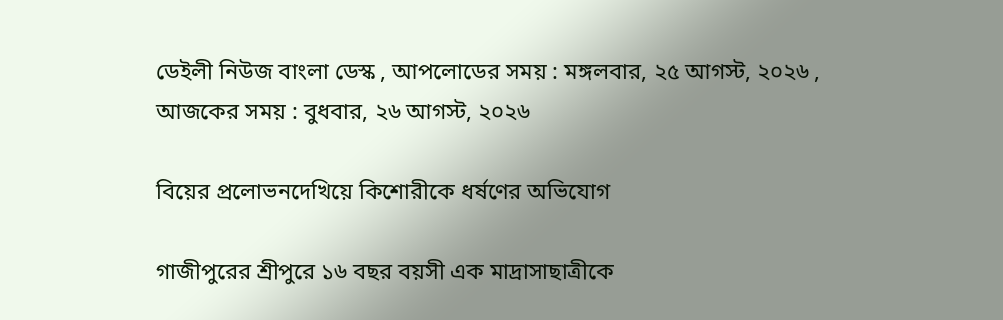ডেইলী নিউজ বাংলা ডেস্ক , আপলোডের সময় : মঙ্গলবার, ২৫ আগস্ট, ২০২৬ , আজকের সময় : বুধবার, ২৬ আগস্ট, ২০২৬

বিয়ের প্রলোভনদেখিয়ে কিশোরীকে ধর্ষণের অভিযোগ

গাজীপুরের শ্রীপুরে ১৬ বছর বয়সী এক মাদ্রাসাছাত্রীকে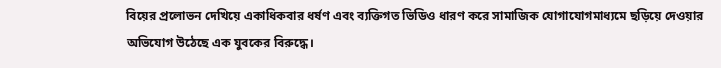বিয়ের প্রলোভন দেখিয়ে একাধিকবার ধর্ষণ এবং ব্যক্তিগত ভিডিও ধারণ করে সামাজিক যোগাযোগমাধ্যমে ছড়িয়ে দেওয়ার অভিযোগ উঠেছে এক যুবকের বিরুদ্ধে।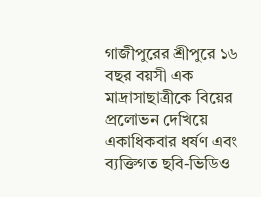গাজীপুরের শ্রীপুরে ১৬ বছর বয়সী এক মাদ্রাসাছাত্রীকে বিয়ের প্রলোভন দেখিয়ে একাধিকবার ধর্ষণ এবং ব্যক্তিগত ছবি-ভিডিও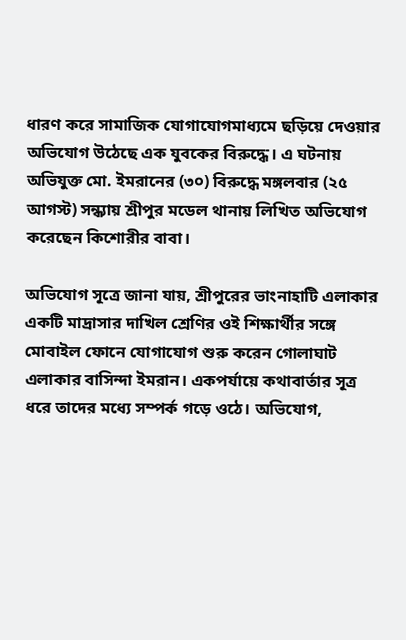ধারণ করে সামাজিক যোগাযোগমাধ্যমে ছড়িয়ে দেওয়ার অভিযোগ উঠেছে এক যুবকের বিরুদ্ধে। এ ঘটনায় অভিযুক্ত মো. ইমরানের (৩০) বিরুদ্ধে মঙ্গলবার (২৫ আগস্ট) সন্ধ্যায় শ্রীপুর মডেল থানায় লিখিত অভিযোগ করেছেন কিশোরীর বাবা।

অভিযোগ সূত্রে জানা যায়, শ্রীপুরের ভাংনাহাটি এলাকার একটি মাদ্রাসার দাখিল শ্রেণির ওই শিক্ষার্থীর সঙ্গে মোবাইল ফোনে যোগাযোগ শুরু করেন গোলাঘাট এলাকার বাসিন্দা ইমরান। একপর্যায়ে কথাবার্তার সূত্র ধরে তাদের মধ্যে সম্পর্ক গড়ে ওঠে। অভিযোগ,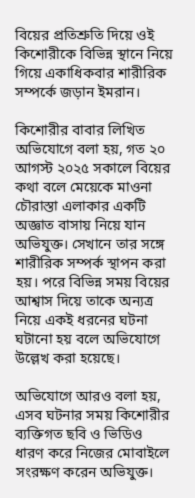বিয়ের প্রতিশ্রুতি দিয়ে ওই কিশোরীকে বিভিন্ন স্থানে নিয়ে গিয়ে একাধিকবার শারীরিক সম্পর্কে জড়ান ইমরান।

কিশোরীর বাবার লিখিত অভিযোগে বলা হয়, গত ২০ আগস্ট ২০২৫ সকালে বিয়ের কথা বলে মেয়েকে মাওনা চৌরাস্তা এলাকার একটি অজ্ঞাত বাসায় নিয়ে যান অভিযুক্ত। সেখানে তার সঙ্গে শারীরিক সম্পর্ক স্থাপন করা হয়। পরে বিভিন্ন সময় বিয়ের আশ্বাস দিয়ে তাকে অন্যত্র নিয়ে একই ধরনের ঘটনা ঘটানো হয় বলে অভিযোগে উল্লেখ করা হয়েছে।

অভিযোগে আরও বলা হয়, এসব ঘটনার সময় কিশোরীর ব্যক্তিগত ছবি ও ভিডিও ধারণ করে নিজের মোবাইলে সংরক্ষণ করেন অভিযুক্ত।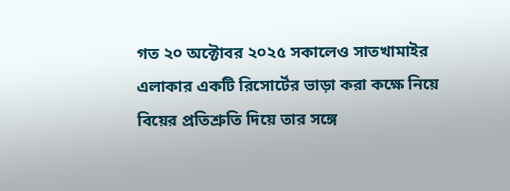গত ২০ অক্টোবর ২০২৫ সকালেও সাতখামাইর এলাকার একটি রিসোর্টের ভাড়া করা কক্ষে নিয়ে বিয়ের প্রতিশ্রুতি দিয়ে তার সঙ্গে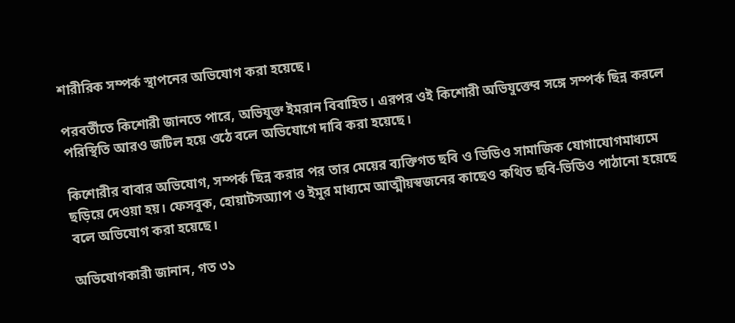শারীরিক সম্পর্ক স্থাপনের অভিযোগ করা হয়েছে।

পরবর্তীতে কিশোরী জানতে পারে, অভিযুক্ত ইমরান বিবাহিত। এরপর ওই কিশোরী অভিযুক্তের সঙ্গে সম্পর্ক ছিন্ন করলে পরিস্থিতি আরও জটিল হয়ে ওঠে বলে অভিযোগে দাবি করা হয়েছে।

কিশোরীর বাবার অভিযোগ, সম্পর্ক ছিন্ন করার পর তার মেয়ের ব্যক্তিগত ছবি ও ভিডিও সামাজিক যোগাযোগমাধ্যমে ছড়িয়ে দেওয়া হয়। ফেসবুক, হোয়াটসঅ্যাপ ও ইমুর মাধ্যমে আত্মীয়স্বজনের কাছেও কথিত ছবি-ভিডিও পাঠানো হয়েছে বলে অভিযোগ করা হয়েছে।

অভিযোগকারী জানান, গত ৩১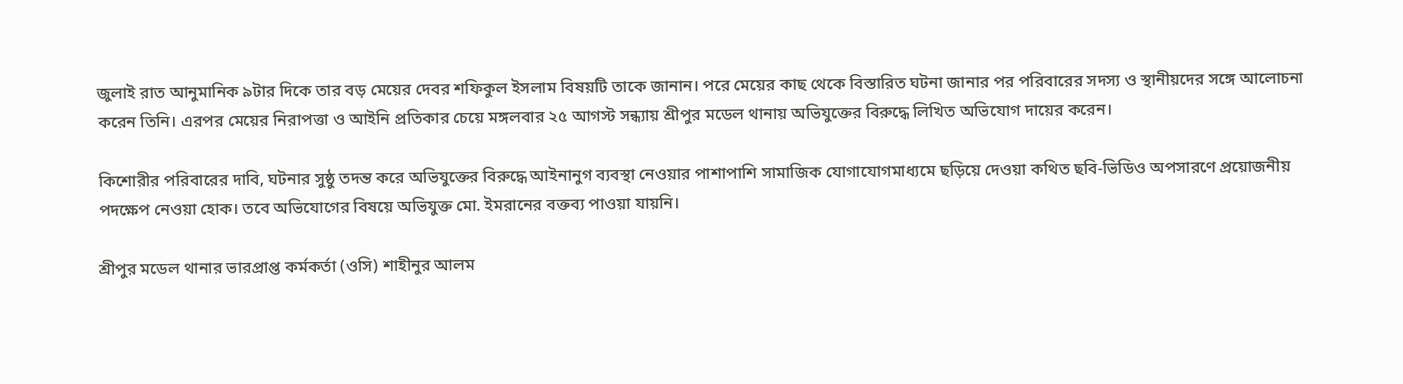জুলাই রাত আনুমানিক ৯টার দিকে তার বড় মেয়ের দেবর শফিকুল ইসলাম বিষয়টি তাকে জানান। পরে মেয়ের কাছ থেকে বিস্তারিত ঘটনা জানার পর পরিবারের সদস্য ও স্থানীয়দের সঙ্গে আলোচনা করেন তিনি। এরপর মেয়ের নিরাপত্তা ও আইনি প্রতিকার চেয়ে মঙ্গলবার ২৫ আগস্ট সন্ধ্যায় শ্রীপুর মডেল থানায় অভিযুক্তের বিরুদ্ধে লিখিত অভিযোগ দায়ের করেন।

কিশোরীর পরিবারের দাবি, ঘটনার সুষ্ঠু তদন্ত করে অভিযুক্তের বিরুদ্ধে আইনানুগ ব্যবস্থা নেওয়ার পাশাপাশি সামাজিক যোগাযোগমাধ্যমে ছড়িয়ে দেওয়া কথিত ছবি-ভিডিও অপসারণে প্রয়োজনীয় পদক্ষেপ নেওয়া হোক। তবে অভিযোগের বিষয়ে অভিযুক্ত মো. ইমরানের বক্তব্য পাওয়া যায়নি।

শ্রীপুর মডেল থানার ভারপ্রাপ্ত কর্মকর্তা (ওসি) শাহীনুর আলম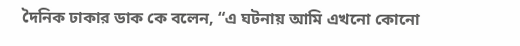দৈনিক ঢাকার ডাক কে বলেন, “এ ঘটনায় আমি এখনো কোনো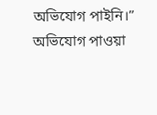অভিযোগ পাইনি।” অভিযোগ পাওয়া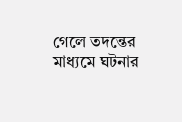গেলে তদন্তের মাধ্যমে ঘটনার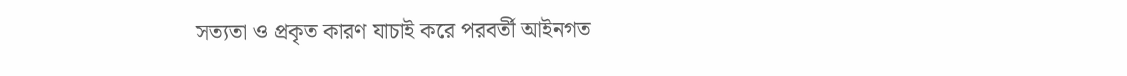সত্যতা ও প্রকৃত কারণ যাচাই করে পরবর্তী আইনগত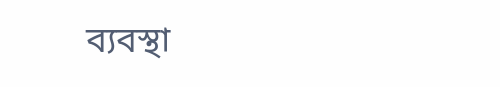ব্যবস্থা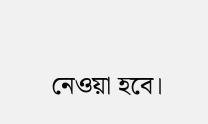নেওয়া হবে।